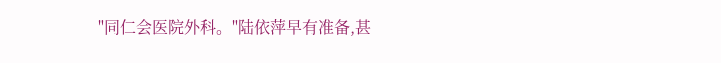"同仁会医院外科。"陆依萍早有准备,甚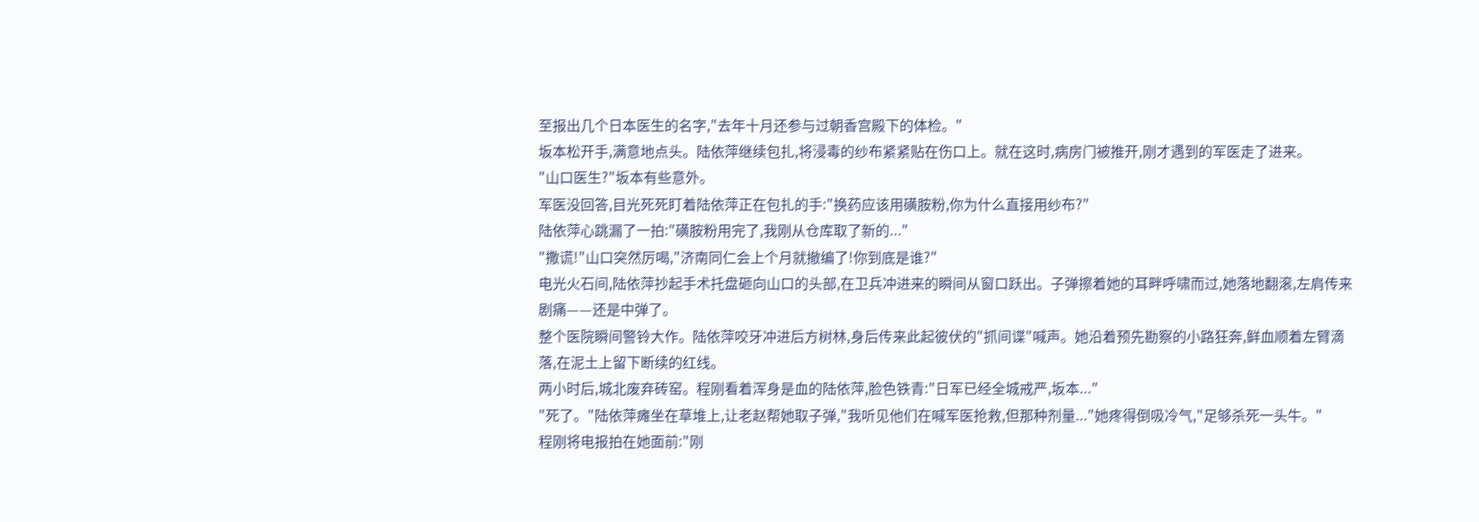至报出几个日本医生的名字,"去年十月还参与过朝香宫殿下的体检。"
坂本松开手,满意地点头。陆依萍继续包扎,将浸毒的纱布紧紧贴在伤口上。就在这时,病房门被推开,刚才遇到的军医走了进来。
"山口医生?"坂本有些意外。
军医没回答,目光死死盯着陆依萍正在包扎的手:"换药应该用磺胺粉,你为什么直接用纱布?"
陆依萍心跳漏了一拍:"磺胺粉用完了,我刚从仓库取了新的..."
"撒谎!"山口突然厉喝,"济南同仁会上个月就撤编了!你到底是谁?"
电光火石间,陆依萍抄起手术托盘砸向山口的头部,在卫兵冲进来的瞬间从窗口跃出。子弹擦着她的耳畔呼啸而过,她落地翻滚,左肩传来剧痛——还是中弹了。
整个医院瞬间警铃大作。陆依萍咬牙冲进后方树林,身后传来此起彼伏的"抓间谍"喊声。她沿着预先勘察的小路狂奔,鲜血顺着左臂滴落,在泥土上留下断续的红线。
两小时后,城北废弃砖窑。程刚看着浑身是血的陆依萍,脸色铁青:"日军已经全城戒严,坂本..."
"死了。"陆依萍瘫坐在草堆上,让老赵帮她取子弹,"我听见他们在喊军医抢救,但那种剂量..."她疼得倒吸冷气,"足够杀死一头牛。"
程刚将电报拍在她面前:"刚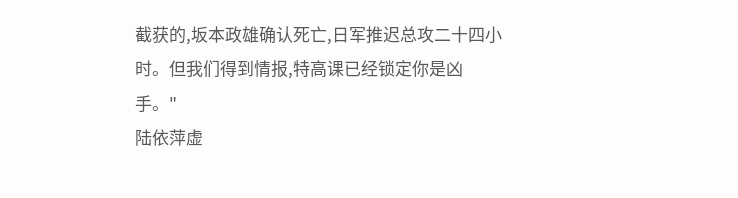截获的,坂本政雄确认死亡,日军推迟总攻二十四小时。但我们得到情报,特高课已经锁定你是凶手。"
陆依萍虚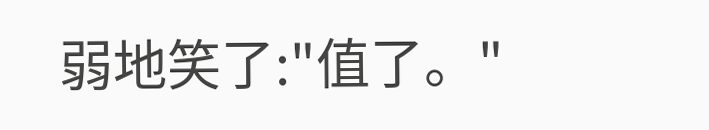弱地笑了:"值了。"